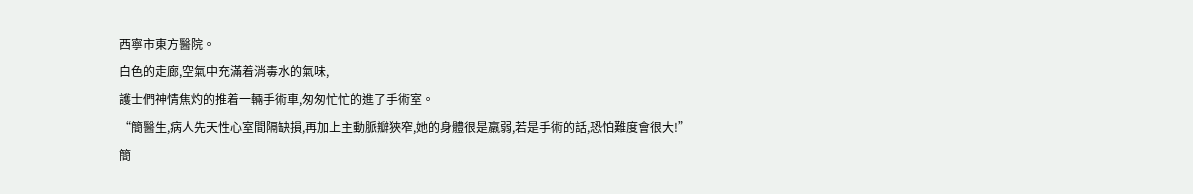西寧市東方醫院。
白色的走廊,空氣中充滿着消毒水的氣味,
護士們神情焦灼的推着一輛手術車,匆匆忙忙的進了手術室。
“簡醫生,病人先天性心室間隔缺損,再加上主動脈瓣狹窄,她的身體很是羸弱,若是手術的話,恐怕難度會很大!”
簡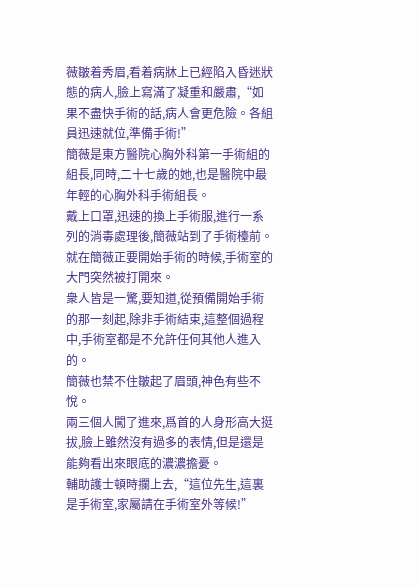薇皺着秀眉,看着病牀上已經陷入昏迷狀態的病人,臉上寫滿了凝重和嚴肅,“如果不盡快手術的話,病人會更危險。各組員迅速就位,準備手術!”
簡薇是東方醫院心胸外科第一手術組的組長,同時,二十七歲的她,也是醫院中最年輕的心胸外科手術組長。
戴上口罩,迅速的換上手術服,進行一系列的消毒處理後,簡薇站到了手術檯前。
就在簡薇正要開始手術的時候,手術室的大門突然被打開來。
衆人皆是一驚,要知道,從預備開始手術的那一刻起,除非手術結束,這整個過程中,手術室都是不允許任何其他人進入的。
簡薇也禁不住皺起了眉頭,神色有些不悅。
兩三個人闖了進來,爲首的人身形高大挺拔,臉上雖然沒有過多的表情,但是還是能夠看出來眼底的濃濃擔憂。
輔助護士頓時攔上去,“這位先生,這裏是手術室,家屬請在手術室外等候!”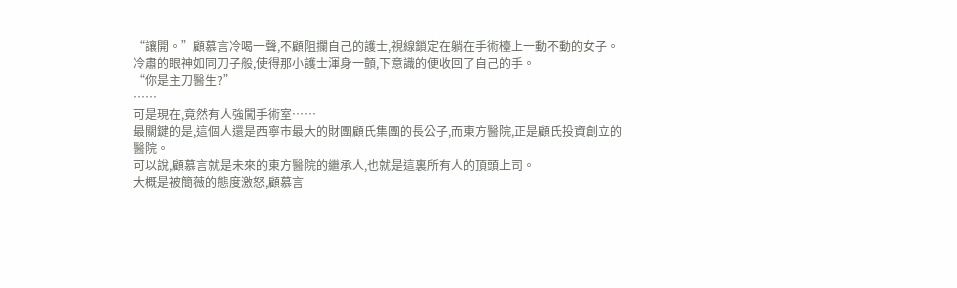“讓開。”顧慕言冷喝一聲,不顧阻攔自己的護士,視線鎖定在躺在手術檯上一動不動的女子。
冷肅的眼神如同刀子般,使得那小護士渾身一顫,下意識的便收回了自己的手。
“你是主刀醫生?”
……
可是現在,竟然有人強闖手術室……
最關鍵的是,這個人還是西寧市最大的財團顧氏集團的長公子,而東方醫院,正是顧氏投資創立的醫院。
可以說,顧慕言就是未來的東方醫院的繼承人,也就是這裏所有人的頂頭上司。
大概是被簡薇的態度激怒,顧慕言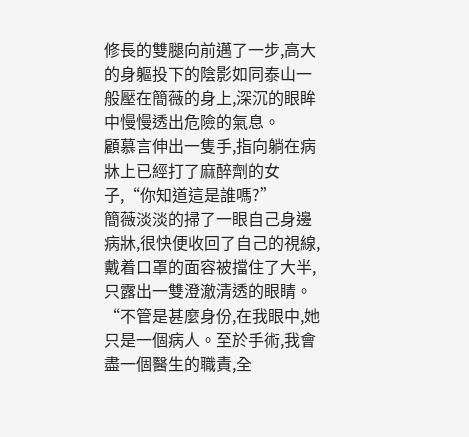修長的雙腿向前邁了一步,高大的身軀投下的陰影如同泰山一般壓在簡薇的身上,深沉的眼眸中慢慢透出危險的氣息。
顧慕言伸出一隻手,指向躺在病牀上已經打了麻醉劑的女子,“你知道這是誰嗎?”
簡薇淡淡的掃了一眼自己身邊病牀,很快便收回了自己的視線,戴着口罩的面容被擋住了大半,只露出一雙澄澈清透的眼睛。
“不管是甚麼身份,在我眼中,她只是一個病人。至於手術,我會盡一個醫生的職責,全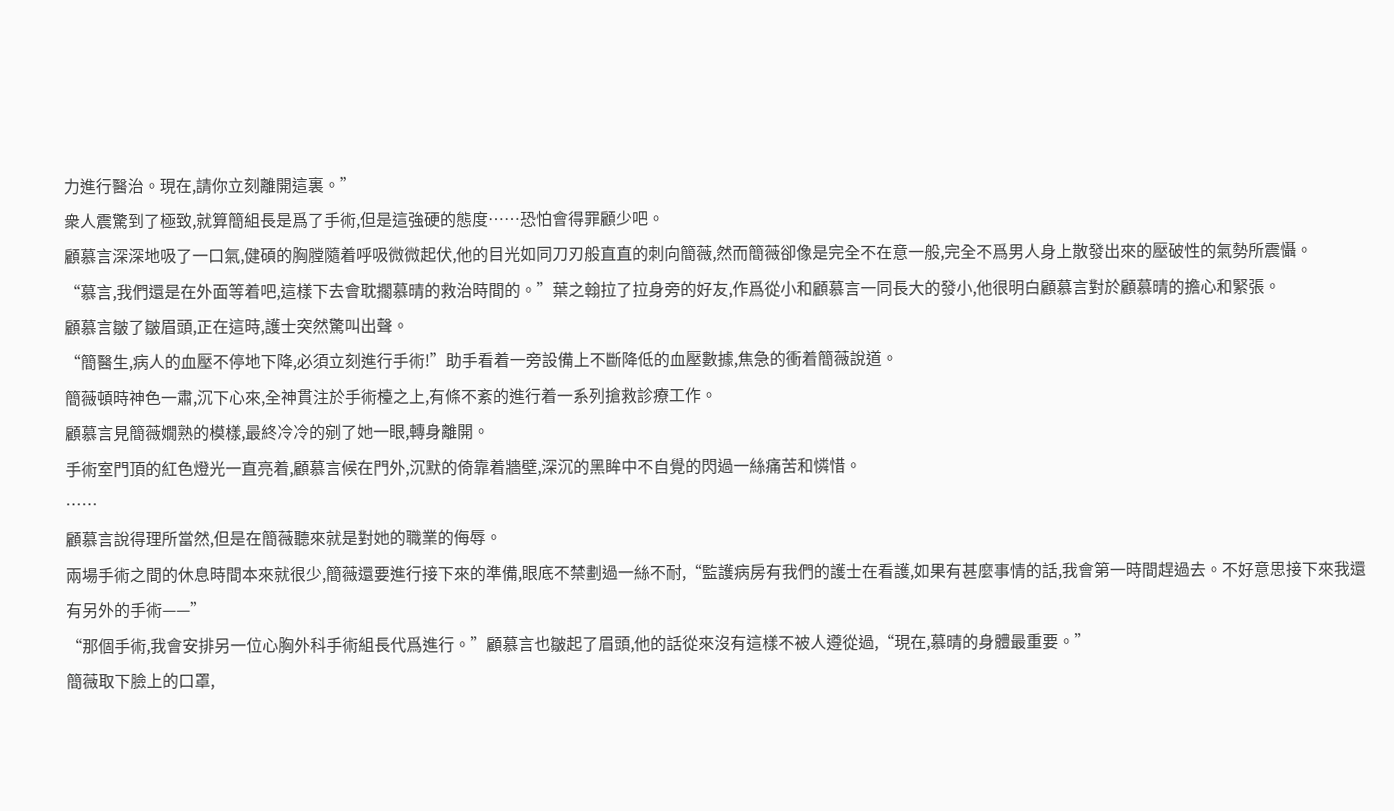力進行醫治。現在,請你立刻離開這裏。”
衆人震驚到了極致,就算簡組長是爲了手術,但是這強硬的態度……恐怕會得罪顧少吧。
顧慕言深深地吸了一口氣,健碩的胸膛隨着呼吸微微起伏,他的目光如同刀刃般直直的刺向簡薇,然而簡薇卻像是完全不在意一般,完全不爲男人身上散發出來的壓破性的氣勢所震懾。
“慕言,我們還是在外面等着吧,這樣下去會耽擱慕晴的救治時間的。”葉之翰拉了拉身旁的好友,作爲從小和顧慕言一同長大的發小,他很明白顧慕言對於顧慕晴的擔心和緊張。
顧慕言皺了皺眉頭,正在這時,護士突然驚叫出聲。
“簡醫生,病人的血壓不停地下降,必須立刻進行手術!”助手看着一旁設備上不斷降低的血壓數據,焦急的衝着簡薇說道。
簡薇頓時神色一肅,沉下心來,全神貫注於手術檯之上,有條不紊的進行着一系列搶救診療工作。
顧慕言見簡薇嫺熟的模樣,最終冷冷的剜了她一眼,轉身離開。
手術室門頂的紅色燈光一直亮着,顧慕言候在門外,沉默的倚靠着牆壁,深沉的黑眸中不自覺的閃過一絲痛苦和憐惜。
……
顧慕言說得理所當然,但是在簡薇聽來就是對她的職業的侮辱。
兩場手術之間的休息時間本來就很少,簡薇還要進行接下來的準備,眼底不禁劃過一絲不耐,“監護病房有我們的護士在看護,如果有甚麼事情的話,我會第一時間趕過去。不好意思接下來我還有另外的手術——”
“那個手術,我會安排另一位心胸外科手術組長代爲進行。”顧慕言也皺起了眉頭,他的話從來沒有這樣不被人遵從過,“現在,慕晴的身體最重要。”
簡薇取下臉上的口罩,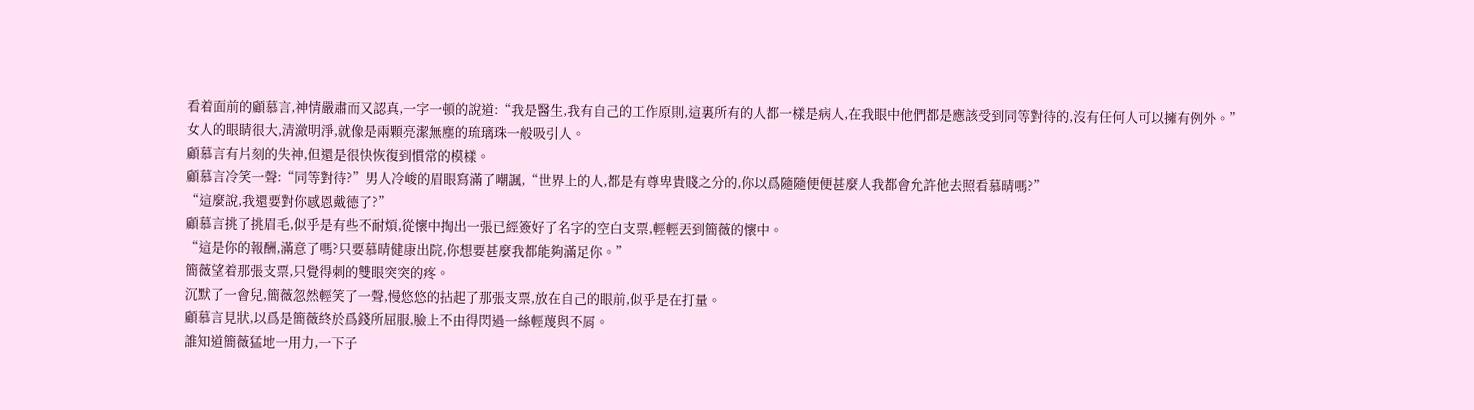看着面前的顧慕言,神情嚴肅而又認真,一字一頓的說道:“我是醫生,我有自己的工作原則,這裏所有的人都一樣是病人,在我眼中他們都是應該受到同等對待的,沒有任何人可以擁有例外。”
女人的眼睛很大,清澈明淨,就像是兩顆亮潔無塵的琉璃珠一般吸引人。
顧慕言有片刻的失神,但還是很快恢復到慣常的模樣。
顧慕言冷笑一聲:“同等對待?”男人冷峻的眉眼寫滿了嘲諷,“世界上的人,都是有尊卑貴賤之分的,你以爲隨隨便便甚麼人我都會允許他去照看慕晴嗎?”
“這麼說,我還要對你感恩戴德了?”
顧慕言挑了挑眉毛,似乎是有些不耐煩,從懷中掏出一張已經簽好了名字的空白支票,輕輕丟到簡薇的懷中。
“這是你的報酬,滿意了嗎?只要慕晴健康出院,你想要甚麼我都能夠滿足你。”
簡薇望着那張支票,只覺得刺的雙眼突突的疼。
沉默了一會兒,簡薇忽然輕笑了一聲,慢悠悠的拈起了那張支票,放在自己的眼前,似乎是在打量。
顧慕言見狀,以爲是簡薇終於爲錢所屈服,臉上不由得閃過一絲輕蔑與不屑。
誰知道簡薇猛地一用力,一下子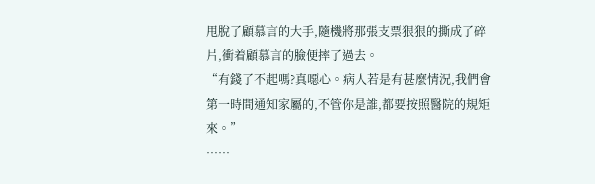甩脫了顧慕言的大手,隨機將那張支票狠狠的撕成了碎片,衝着顧慕言的臉便摔了過去。
“有錢了不起嗎?真噁心。病人若是有甚麼情況,我們會第一時間通知家屬的,不管你是誰,都要按照醫院的規矩來。”
……